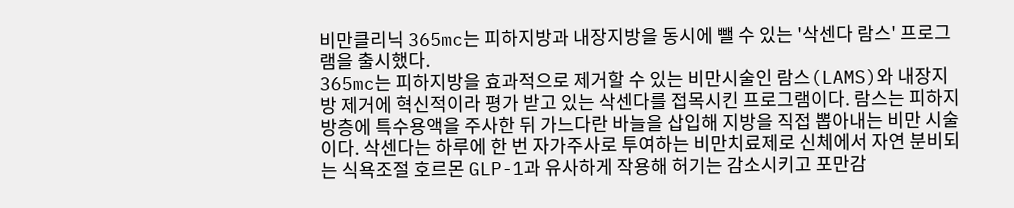비만클리닉 365mc는 피하지방과 내장지방을 동시에 뺄 수 있는 '삭센다 람스' 프로그램을 출시했다.
365mc는 피하지방을 효과적으로 제거할 수 있는 비만시술인 람스(LAMS)와 내장지방 제거에 혁신적이라 평가 받고 있는 삭센다를 접목시킨 프로그램이다. 람스는 피하지방층에 특수용액을 주사한 뒤 가느다란 바늘을 삽입해 지방을 직접 뽑아내는 비만 시술이다. 삭센다는 하루에 한 번 자가주사로 투여하는 비만치료제로 신체에서 자연 분비되는 식욕조절 호르몬 GLP-1과 유사하게 작용해 허기는 감소시키고 포만감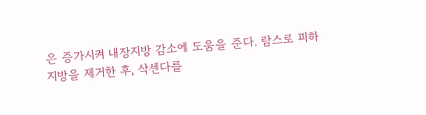은 증가시켜 내장지방 감소에 도움을 준다. 람스로 피하지방을 제거한 후, 삭센다를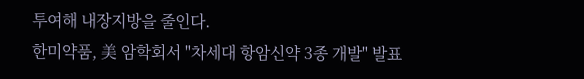투여해 내장지방을 줄인다.
한미약품, 美 암학회서 "차세대 항암신약 3종 개발" 발표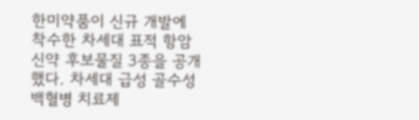한미약품이 신규 개발에 착수한 차세대 표적 항암신약 후보물질 3종을 공개했다. 차세대 급성 골수성 백혈병 치료제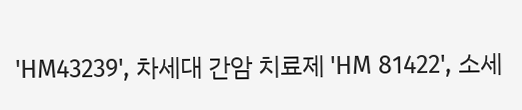'HM43239', 차세대 간암 치료제 'HM 81422', 소세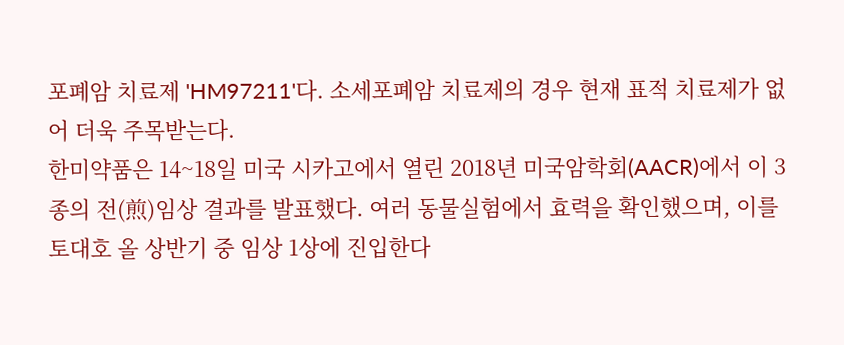포폐암 치료제 'HM97211'다. 소세포폐암 치료제의 경우 현재 표적 치료제가 없어 더욱 주목받는다.
한미약품은 14~18일 미국 시카고에서 열린 2018년 미국암학회(AACR)에서 이 3종의 전(煎)임상 결과를 발표했다. 여러 동물실험에서 효력을 확인했으며, 이를 토대호 올 상반기 중 임상 1상에 진입한다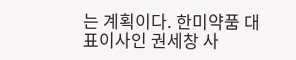는 계획이다. 한미약품 대표이사인 권세창 사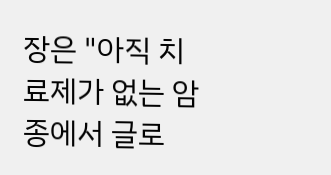장은 "아직 치료제가 없는 암종에서 글로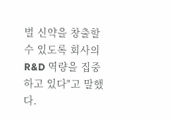벌 신약을 창출할 수 있도록 회사의 R&D 역량을 집중하고 있다"고 말했다.